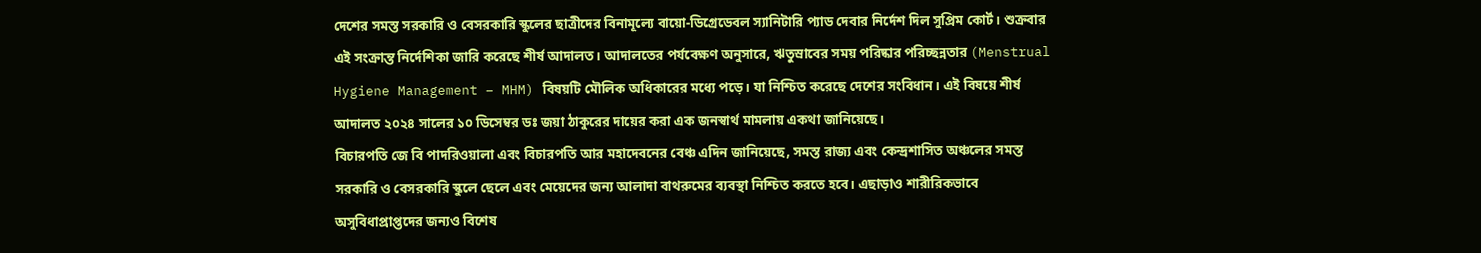দেশের সমস্ত সরকারি ও বেসরকারি স্কুলের ছাত্রীদের বিনামূল্যে বায়ো-ডিগ্রেডেবল স্যানিটারি প্যাড দেবার নির্দেশ দিল সুপ্রিম কোর্ট। শুক্রবার এই সংক্রান্ত নির্দেশিকা জারি করেছে শীর্ষ আদালত। আদালতের পর্যবেক্ষণ অনুসারে, ঋতুস্রাবের সময় পরিষ্কার পরিচ্ছন্নতার (Menstrual Hygiene Management – MHM) বিষয়টি মৌলিক অধিকারের মধ্যে পড়ে। যা নিশ্চিত করেছে দেশের সংবিধান। এই বিষয়ে শীর্ষ আদালত ২০২৪ সালের ১০ ডিসেম্বর ডঃ জয়া ঠাকুরের দায়ের করা এক জনস্বার্থ মামলায় একথা জানিয়েছে।
বিচারপতি জে বি পাদরিওয়ালা এবং বিচারপতি আর মহাদেবনের বেঞ্চ এদিন জানিয়েছে, সমস্ত রাজ্য এবং কেন্দ্রশাসিত অঞ্চলের সমস্ত সরকারি ও বেসরকারি স্কুলে ছেলে এবং মেয়েদের জন্য আলাদা বাথরুমের ব্যবস্থা নিশ্চিত করতে হবে। এছাড়াও শারীরিকভাবে অসুবিধাপ্রাপ্তদের জন্যও বিশেষ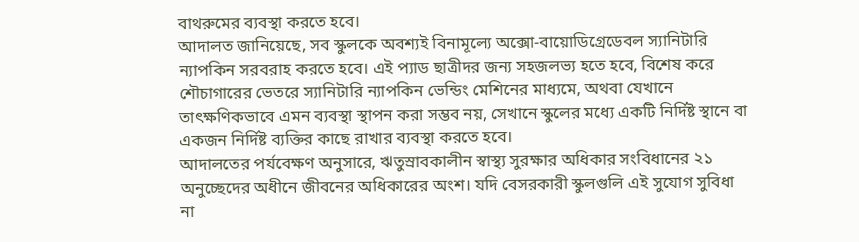বাথরুমের ব্যবস্থা করতে হবে।
আদালত জানিয়েছে, সব স্কুলকে অবশ্যই বিনামূল্যে অক্সো-বায়োডিগ্রেডেবল স্যানিটারি ন্যাপকিন সরবরাহ করতে হবে। এই প্যাড ছাত্রীদর জন্য সহজলভ্য হতে হবে, বিশেষ করে শৌচাগারের ভেতরে স্যানিটারি ন্যাপকিন ভেন্ডিং মেশিনের মাধ্যমে, অথবা যেখানে তাৎক্ষণিকভাবে এমন ব্যবস্থা স্থাপন করা সম্ভব নয়, সেখানে স্কুলের মধ্যে একটি নির্দিষ্ট স্থানে বা একজন নির্দিষ্ট ব্যক্তির কাছে রাখার ব্যবস্থা করতে হবে।
আদালতের পর্যবেক্ষণ অনুসারে, ঋতুস্রাবকালীন স্বাস্থ্য সুরক্ষার অধিকার সংবিধানের ২১ অনুচ্ছেদের অধীনে জীবনের অধিকারের অংশ। যদি বেসরকারী স্কুলগুলি এই সুযোগ সুবিধা না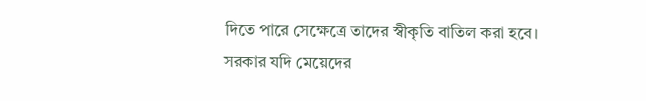দিতে পারে সেক্ষেত্রে তাদের স্বীকৃতি বাতিল করা হবে। সরকার যদি মেয়েদের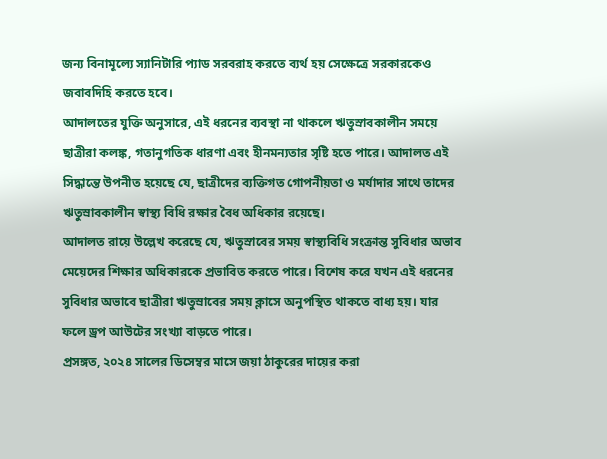জন্য বিনামূল্যে স্যানিটারি প্যাড সরবরাহ করতে ব্যর্থ হয় সেক্ষেত্রে সরকারকেও জবাবদিহি করতে হবে।
আদালতের যুক্তি অনুসারে, এই ধরনের ব্যবস্থা না থাকলে ঋতুস্রাবকালীন সময়ে ছাত্রীরা কলঙ্ক, গতানুগতিক ধারণা এবং হীনমন্যতার সৃষ্টি হতে পারে। আদালত এই সিদ্ধান্তে উপনীত হয়েছে যে, ছাত্রীদের ব্যক্তিগত গোপনীয়তা ও মর্যাদার সাথে তাদের ঋতুস্রাবকালীন স্বাস্থ্য বিধি রক্ষার বৈধ অধিকার রয়েছে।
আদালত রায়ে উল্লেখ করেছে যে, ঋতুস্রাবের সময় স্বাস্থ্যবিধি সংক্রান্ত সুবিধার অভাব মেয়েদের শিক্ষার অধিকারকে প্রভাবিত করতে পারে। বিশেষ করে যখন এই ধরনের সুবিধার অভাবে ছাত্রীরা ঋতুস্রাবের সময় ক্লাসে অনুপস্থিত থাকতে বাধ্য হয়। যার ফলে ড্রপ আউটের সংখ্যা বাড়তে পারে।
প্রসঙ্গত, ২০২৪ সালের ডিসেম্বর মাসে জয়া ঠাকুরের দায়ের করা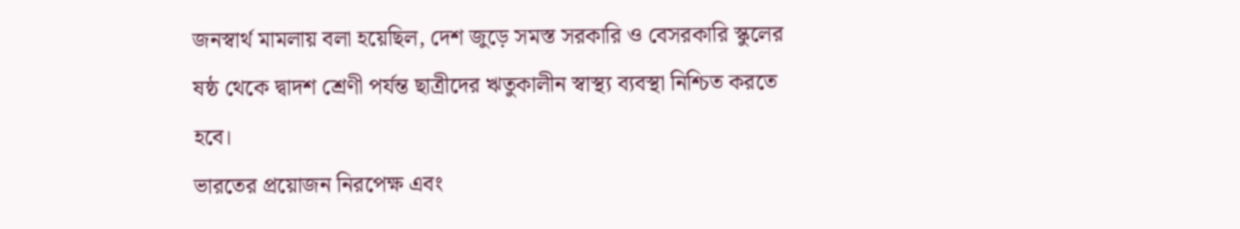জনস্বার্থ মামলায় বলা হয়েছিল, দেশ জুড়ে সমস্ত সরকারি ও বেসরকারি স্কুলের ষষ্ঠ থেকে দ্বাদশ শ্রেণী পর্যন্ত ছাত্রীদের ঋতুকালীন স্বাস্থ্য ব্যবস্থা নিশ্চিত করতে হবে।
ভারতের প্রয়োজন নিরপেক্ষ এবং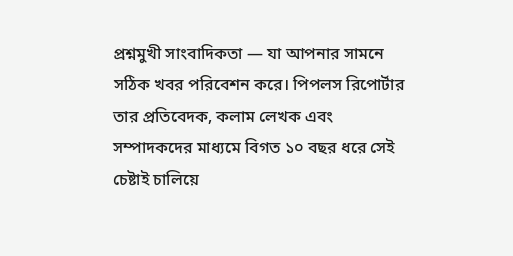প্রশ্নমুখী সাংবাদিকতা — যা আপনার সামনে সঠিক খবর পরিবেশন করে। পিপলস রিপোর্টার তার প্রতিবেদক, কলাম লেখক এবং সম্পাদকদের মাধ্যমে বিগত ১০ বছর ধরে সেই চেষ্টাই চালিয়ে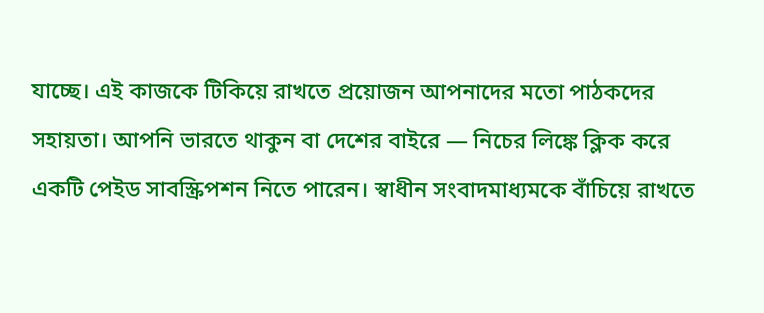যাচ্ছে। এই কাজকে টিকিয়ে রাখতে প্রয়োজন আপনাদের মতো পাঠকদের সহায়তা। আপনি ভারতে থাকুন বা দেশের বাইরে — নিচের লিঙ্কে ক্লিক করে একটি পেইড সাবস্ক্রিপশন নিতে পারেন। স্বাধীন সংবাদমাধ্যমকে বাঁচিয়ে রাখতে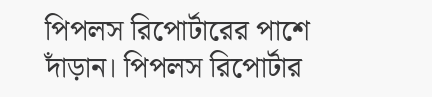পিপলস রিপোর্টারের পাশে দাঁড়ান। পিপলস রিপোর্টার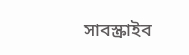সাবস্ক্রাইব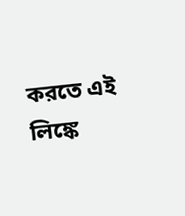করতে এই লিঙ্কে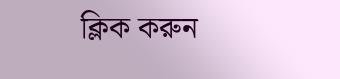ক্লিক করুন